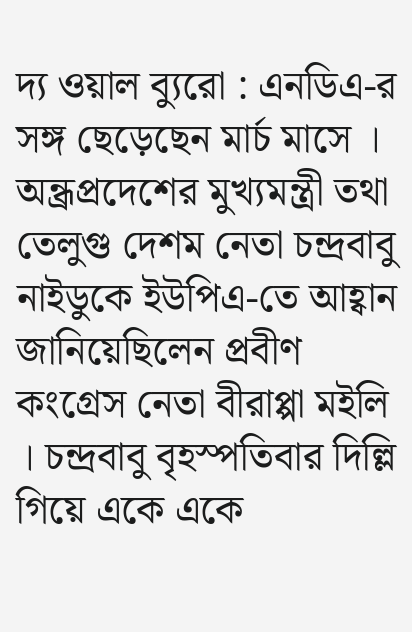দ্য ওয়াল ব্যুরো : এনডিএ-র সঙ্গ ছেড়েছেন মার্চ মাসে । অন্ধ্রপ্রদেশের মুখ্যমন্ত্রী তথা তেলুগু দেশম নেতা চন্দ্রবাবু নাইডুকে ইউপিএ-তে আহ্বান জানিয়েছিলেন প্রবীণ কংগ্রেস নেতা বীরাপ্পা মইলি । চন্দ্রবাবু বৃহস্পতিবার দিল্লি গিয়ে একে একে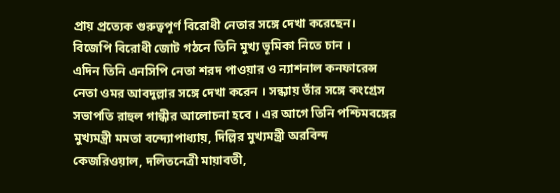প্রায় প্রত্যেক গুরুত্বপূর্ণ বিরোধী নেতার সঙ্গে দেখা করেছেন। বিজেপি বিরোধী জোট গঠনে তিনি মুখ্য ভূমিকা নিতে চান ।
এদিন তিনি এনসিপি নেতা শরদ পাওয়ার ও ন্যাশনাল কনফারেন্স নেতা ওমর আবদুল্লার সঙ্গে দেখা করেন । সন্ধ্যায় তাঁর সঙ্গে কংগ্রেস সভাপতি রাহুল গান্ধীর আলোচনা হবে । এর আগে তিনি পশ্চিমবঙ্গের মুখ্যমন্ত্রী মমতা বন্দ্যোপাধ্যায়, দিল্লির মুখ্যমন্ত্রী অরবিন্দ কেজরিওয়াল, দলিতনেত্রী মায়াবতী,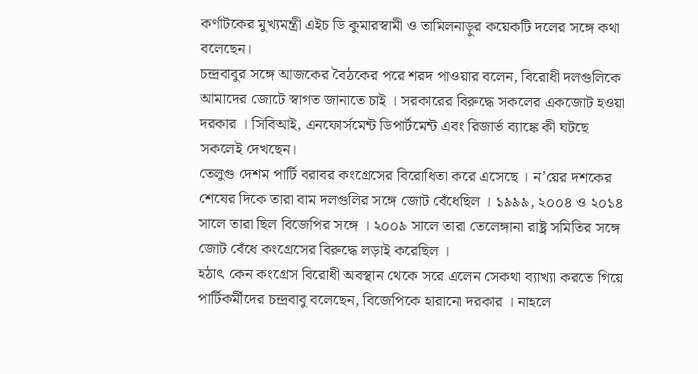কর্ণাটকের মুখ্যমন্ত্রী এইচ ডি কুমারস্বামী ও তামিলনাড়ুর কয়েকটি দলের সঙ্গে কথা বলেছেন।
চন্দ্রবাবুর সঙ্গে আজকের বৈঠকের পরে শরদ পাওয়ার বলেন, বিরোধী দলগুলিকে আমাদের জোটে স্বাগত জানাতে চাই । সরকারের বিরুদ্ধে সকলের একজোট হওয়া দরকার । সিবিআই, এনফোর্সমেন্ট ডিপার্টমেন্ট এবং রিজার্ভ ব্যাঙ্কে কী ঘটছে সকলেই দেখছেন।
তেলুগু দেশম পার্টি বরাবর কংগ্রেসের বিরোধিতা করে এসেছে । ন’য়ের দশকের শেষের দিকে তারা বাম দলগুলির সঙ্গে জোট বেঁধেছিল । ১৯৯৯, ২০০৪ ও ২০১৪ সালে তারা ছিল বিজেপির সঙ্গে । ২০০৯ সালে তারা তেলেঙ্গানা রাষ্ট্র সমিতির সঙ্গে জোট বেঁধে কংগ্রেসের বিরুদ্ধে লড়াই করেছিল ।
হঠাৎ কেন কংগ্রেস বিরোধী অবস্থান থেকে সরে এলেন সেকথা ব্যাখ্যা করতে গিয়ে পার্টিকর্মীদের চন্দ্রবাবু বলেছেন, বিজেপিকে হারানো দরকার । নাহলে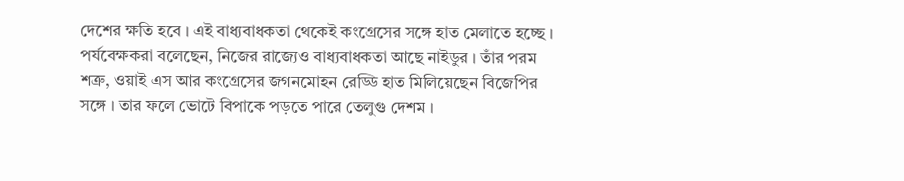দেশের ক্ষতি হবে । এই বাধ্যবাধকতা থেকেই কংগ্রেসের সঙ্গে হাত মেলাতে হচ্ছে ।
পর্যবেক্ষকরা বলেছেন, নিজের রাজ্যেও বাধ্যবাধকতা আছে নাইডুর । তাঁর পরম শত্রু, ওয়াই এস আর কংগ্রেসের জগনমোহন রেড্ডি হাত মিলিয়েছেন বিজেপির সঙ্গে । তার ফলে ভোটে বিপাকে পড়তে পারে তেলুগু দেশম ।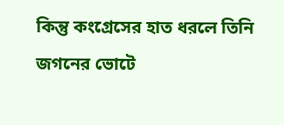কিন্তু কংগ্রেসের হাত ধরলে তিনি জগনের ভোটে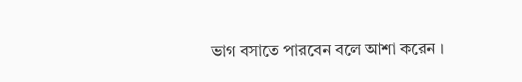ভাগ বসাতে পারবেন বলে আশা করেন ।